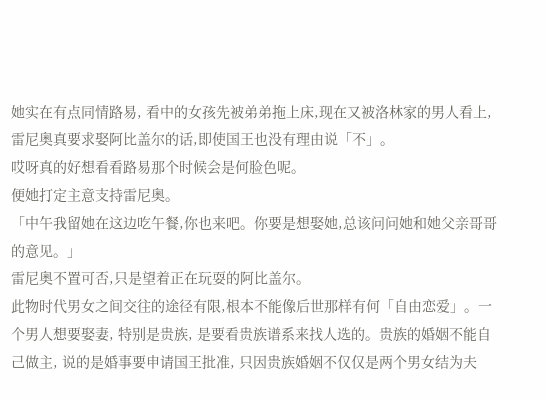她实在有点同情路易, 看中的女孩先被弟弟拖上床,现在又被洛林家的男人看上,雷尼奥真要求娶阿比盖尔的话,即使国王也没有理由说「不」。
哎呀真的好想看看路易那个时候会是何脸色呢。
便她打定主意支持雷尼奥。
「中午我留她在这边吃午餐,你也来吧。你要是想娶她,总该问问她和她父亲哥哥的意见。」
雷尼奥不置可否,只是望着正在玩耍的阿比盖尔。
此物时代男女之间交往的途径有限,根本不能像后世那样有何「自由恋爱」。一个男人想要娶妻, 特别是贵族, 是要看贵族谱系来找人选的。贵族的婚姻不能自己做主, 说的是婚事要申请国王批准, 只因贵族婚姻不仅仅是两个男女结为夫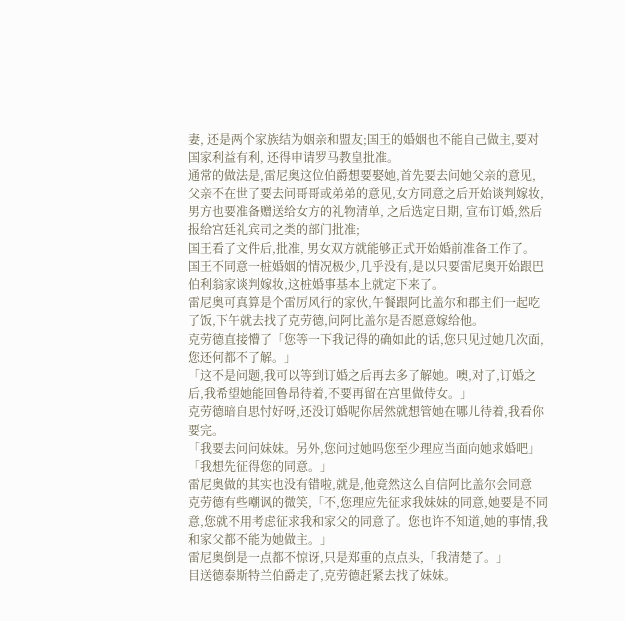妻, 还是两个家族结为姻亲和盟友;国王的婚姻也不能自己做主,要对国家利益有利, 还得申请罗马教皇批准。
通常的做法是,雷尼奥这位伯爵想要娶她,首先要去问她父亲的意见, 父亲不在世了要去问哥哥或弟弟的意见,女方同意之后开始谈判嫁妆,男方也要准备赠送给女方的礼物清单, 之后选定日期, 宣布订婚,然后报给宫廷礼宾司之类的部门批准;
国王看了文件后,批准, 男女双方就能够正式开始婚前准备工作了。
国王不同意一桩婚姻的情况极少,几乎没有,是以只要雷尼奥开始跟巴伯利翁家谈判嫁妆,这桩婚事基本上就定下来了。
雷尼奥可真算是个雷厉风行的家伙,午餐跟阿比盖尔和郡主们一起吃了饭,下午就去找了克劳德,问阿比盖尔是否愿意嫁给他。
克劳德直接懵了「您等一下我记得的确如此的话,您只见过她几次面,您还何都不了解。」
「这不是问题,我可以等到订婚之后再去多了解她。噢,对了,订婚之后,我希望她能回鲁昂待着,不要再留在宫里做侍女。」
克劳德暗自思忖好呀,还没订婚呢你居然就想管她在哪儿待着,我看你要完。
「我要去问问妹妹。另外,您问过她吗您至少理应当面向她求婚吧」
「我想先征得您的同意。」
雷尼奥做的其实也没有错啦,就是,他竟然这么自信阿比盖尔会同意
克劳德有些嘲讽的微笑,「不,您理应先征求我妹妹的同意,她要是不同意,您就不用考虑征求我和家父的同意了。您也许不知道,她的事情,我和家父都不能为她做主。」
雷尼奥倒是一点都不惊讶,只是郑重的点点头,「我清楚了。」
目送德泰斯特兰伯爵走了,克劳德赶紧去找了妹妹。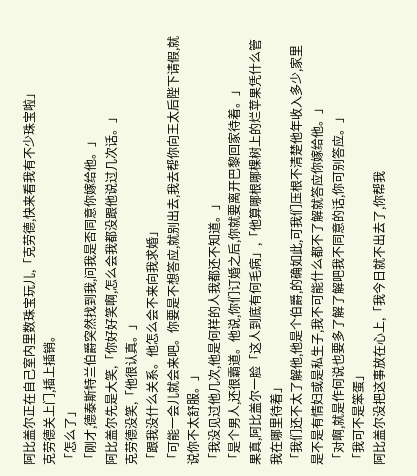阿比盖尔正在自己室内里数珠宝玩儿,「克劳德,快来看我有不少珠宝啦」
克劳德关上门,插上插销。
「怎么了」
「刚才,德泰斯特兰伯爵突然找到我,问我是否同意你嫁给他。」
阿比盖尔先是大笑,「你好好笑啊,怎么会我都没跟他说过几次话。」
克劳德没笑,「他很认真。」
「跟我没什么关系。他怎么会不来向我求婚」
「可能一会儿就会来吧。你要是不想答应,就别出去,我去帮你向王太后陛下请假,就说你不太舒服。」
「我没见过他几次,他是何样的人我都还不知道。」
「是个男人,还很霸道。他说,你们订婚之后,你就要离开巴黎回家待着。」
果真,阿比盖尔一脸「这人到底有何毛病」,「他算哪根哪棵树上的烂苹果凭什么管我在哪里待着」
「我们还不太了解他,他是个伯爵,的确如此,可我们压根不清楚他年收入多少,家里是不是有情妇或是私生子,我不可能什么都不了解就答应你嫁给他。」
「对啊,就是作何说也要多了解了解吧我不同意的话,你可别答应。」
「我可不是笨蛋」
阿比盖尔没把这事放在心上,「我今日就不出去了,你帮我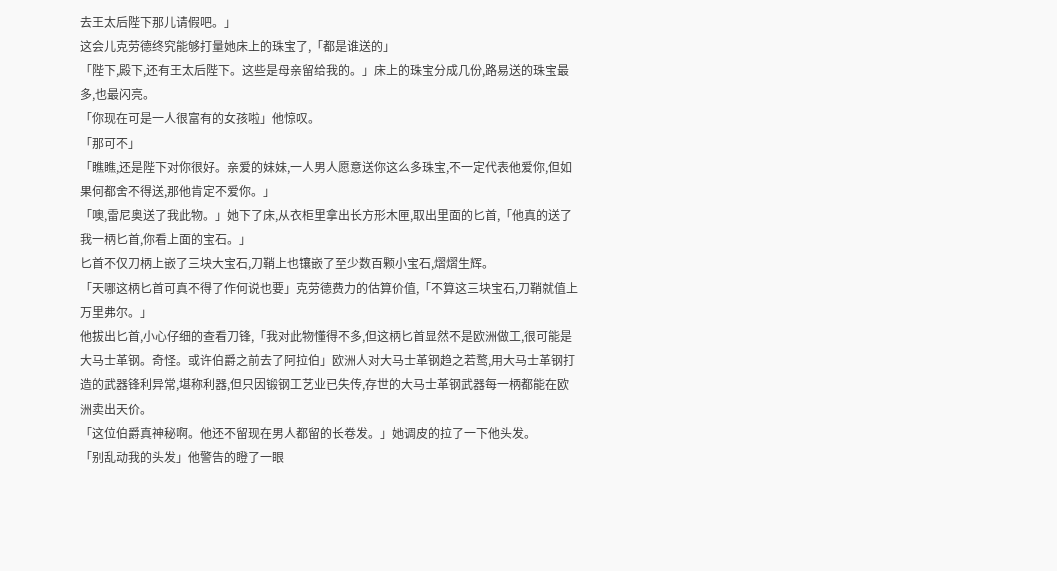去王太后陛下那儿请假吧。」
这会儿克劳德终究能够打量她床上的珠宝了,「都是谁送的」
「陛下,殿下,还有王太后陛下。这些是母亲留给我的。」床上的珠宝分成几份,路易送的珠宝最多,也最闪亮。
「你现在可是一人很富有的女孩啦」他惊叹。
「那可不」
「瞧瞧,还是陛下对你很好。亲爱的妹妹,一人男人愿意送你这么多珠宝,不一定代表他爱你,但如果何都舍不得送,那他肯定不爱你。」
「噢,雷尼奥送了我此物。」她下了床,从衣柜里拿出长方形木匣,取出里面的匕首,「他真的送了我一柄匕首,你看上面的宝石。」
匕首不仅刀柄上嵌了三块大宝石,刀鞘上也镶嵌了至少数百颗小宝石,熠熠生辉。
「天哪这柄匕首可真不得了作何说也要」克劳德费力的估算价值,「不算这三块宝石,刀鞘就值上万里弗尔。」
他拔出匕首,小心仔细的查看刀锋,「我对此物懂得不多,但这柄匕首显然不是欧洲做工,很可能是大马士革钢。奇怪。或许伯爵之前去了阿拉伯」欧洲人对大马士革钢趋之若鹜,用大马士革钢打造的武器锋利异常,堪称利器,但只因锻钢工艺业已失传,存世的大马士革钢武器每一柄都能在欧洲卖出天价。
「这位伯爵真神秘啊。他还不留现在男人都留的长卷发。」她调皮的拉了一下他头发。
「别乱动我的头发」他警告的瞪了一眼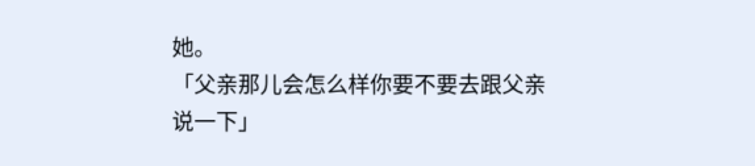她。
「父亲那儿会怎么样你要不要去跟父亲说一下」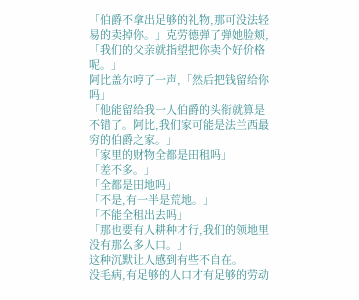「伯爵不拿出足够的礼物,那可没法轻易的卖掉你。」克劳德弹了弹她脸颊,「我们的父亲就指望把你卖个好价格呢。」
阿比盖尔哼了一声,「然后把钱留给你吗」
「他能留给我一人伯爵的头衔就算是不错了。阿比,我们家可能是法兰西最穷的伯爵之家。」
「家里的财物全都是田租吗」
「差不多。」
「全都是田地吗」
「不是,有一半是荒地。」
「不能全租出去吗」
「那也要有人耕种才行,我们的领地里没有那么多人口。」
这种沉默让人感到有些不自在。
没毛病,有足够的人口才有足够的劳动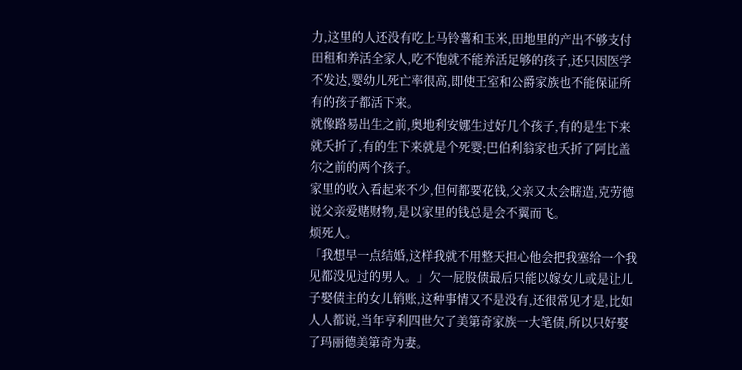力,这里的人还没有吃上马铃薯和玉米,田地里的产出不够支付田租和养活全家人,吃不饱就不能养活足够的孩子,还只因医学不发达,婴幼儿死亡率很高,即使王室和公爵家族也不能保证所有的孩子都活下来。
就像路易出生之前,奥地利安娜生过好几个孩子,有的是生下来就夭折了,有的生下来就是个死婴;巴伯利翁家也夭折了阿比盖尔之前的两个孩子。
家里的收入看起来不少,但何都要花钱,父亲又太会瞎造,克劳德说父亲爱赌财物,是以家里的钱总是会不翼而飞。
烦死人。
「我想早一点结婚,这样我就不用整天担心他会把我塞给一个我见都没见过的男人。」欠一屁股债最后只能以嫁女儿或是让儿子娶债主的女儿销账,这种事情又不是没有,还很常见才是,比如人人都说,当年亨利四世欠了美第奇家族一大笔债,所以只好娶了玛丽德美第奇为妻。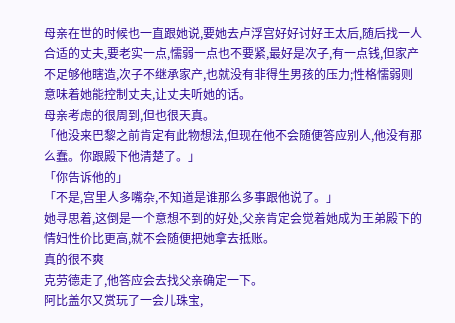母亲在世的时候也一直跟她说,要她去卢浮宫好好讨好王太后,随后找一人合适的丈夫,要老实一点,懦弱一点也不要紧,最好是次子,有一点钱,但家产不足够他瞎造,次子不继承家产,也就没有非得生男孩的压力;性格懦弱则意味着她能控制丈夫,让丈夫听她的话。
母亲考虑的很周到,但也很天真。
「他没来巴黎之前肯定有此物想法,但现在他不会随便答应别人,他没有那么蠢。你跟殿下他清楚了。」
「你告诉他的」
「不是,宫里人多嘴杂,不知道是谁那么多事跟他说了。」
她寻思着,这倒是一个意想不到的好处,父亲肯定会觉着她成为王弟殿下的情妇性价比更高,就不会随便把她拿去抵账。
真的很不爽
克劳德走了,他答应会去找父亲确定一下。
阿比盖尔又赏玩了一会儿珠宝,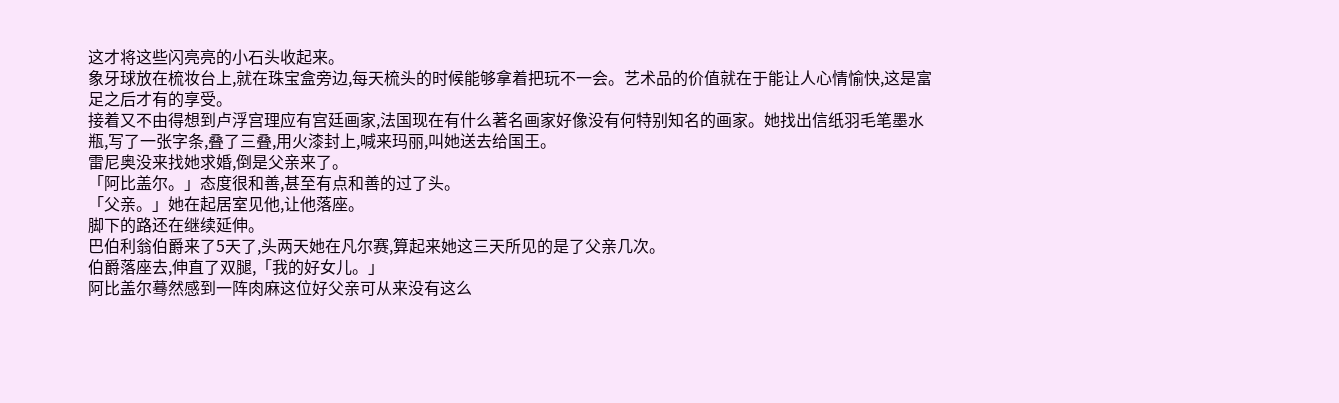这才将这些闪亮亮的小石头收起来。
象牙球放在梳妆台上,就在珠宝盒旁边,每天梳头的时候能够拿着把玩不一会。艺术品的价值就在于能让人心情愉快,这是富足之后才有的享受。
接着又不由得想到卢浮宫理应有宫廷画家,法国现在有什么著名画家好像没有何特别知名的画家。她找出信纸羽毛笔墨水瓶,写了一张字条,叠了三叠,用火漆封上,喊来玛丽,叫她送去给国王。
雷尼奥没来找她求婚,倒是父亲来了。
「阿比盖尔。」态度很和善,甚至有点和善的过了头。
「父亲。」她在起居室见他,让他落座。
脚下的路还在继续延伸。
巴伯利翁伯爵来了5天了,头两天她在凡尔赛,算起来她这三天所见的是了父亲几次。
伯爵落座去,伸直了双腿,「我的好女儿。」
阿比盖尔蓦然感到一阵肉麻这位好父亲可从来没有这么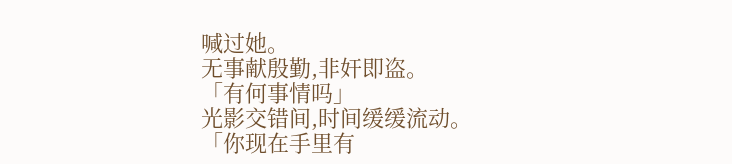喊过她。
无事献殷勤,非奸即盗。
「有何事情吗」
光影交错间,时间缓缓流动。
「你现在手里有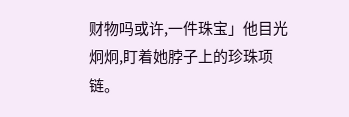财物吗或许,一件珠宝」他目光炯炯,盯着她脖子上的珍珠项链。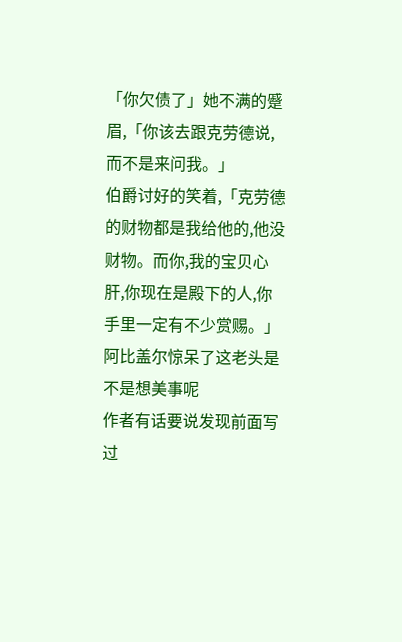「你欠债了」她不满的蹙眉,「你该去跟克劳德说,而不是来问我。」
伯爵讨好的笑着,「克劳德的财物都是我给他的,他没财物。而你,我的宝贝心肝,你现在是殿下的人,你手里一定有不少赏赐。」
阿比盖尔惊呆了这老头是不是想美事呢
作者有话要说发现前面写过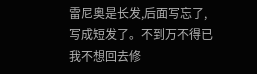雷尼奥是长发,后面写忘了,写成短发了。不到万不得已我不想回去修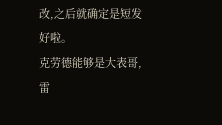改,之后就确定是短发好啦。
克劳德能够是大表哥,雷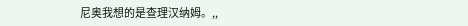尼奥我想的是查理汉纳姆。,,